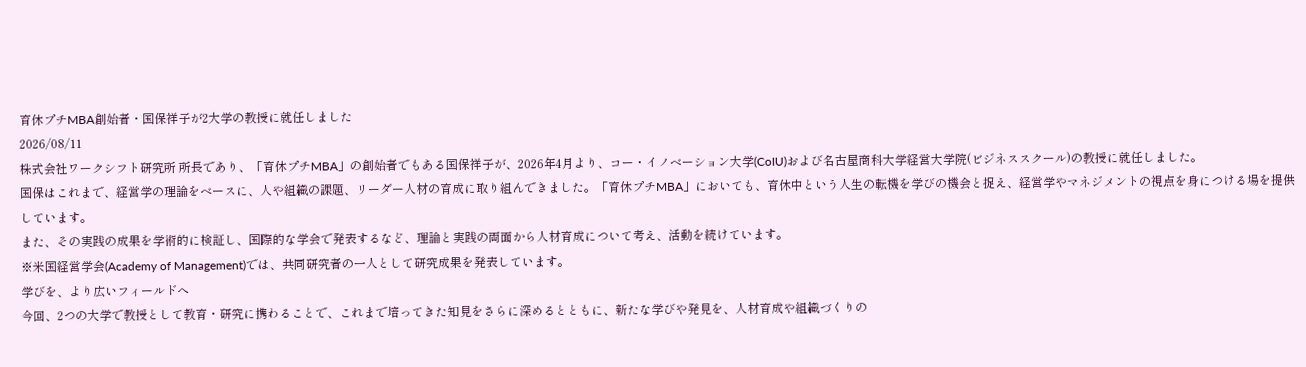育休プチMBA創始者・国保祥子が2大学の教授に就任しました
2026/08/11
株式会社ワークシフト研究所 所長であり、「育休プチMBA」の創始者でもある国保祥子が、2026年4月より、コー・イノベーション大学(CoIU)および名古屋商科大学経営大学院(ビジネススクール)の教授に就任しました。
国保はこれまで、経営学の理論をベースに、人や組織の課題、リーダー人材の育成に取り組んできました。「育休プチMBA」においても、育休中という人生の転機を学びの機会と捉え、経営学やマネジメントの視点を身につける場を提供しています。
また、その実践の成果を学術的に検証し、国際的な学会で発表するなど、理論と実践の両面から人材育成について考え、活動を続けています。
※米国経営学会(Academy of Management)では、共同研究者の一人として研究成果を発表しています。
学びを、より広いフィールドへ
今回、2つの大学で教授として教育・研究に携わることで、これまで培ってきた知見をさらに深めるとともに、新たな学びや発見を、人材育成や組織づくりの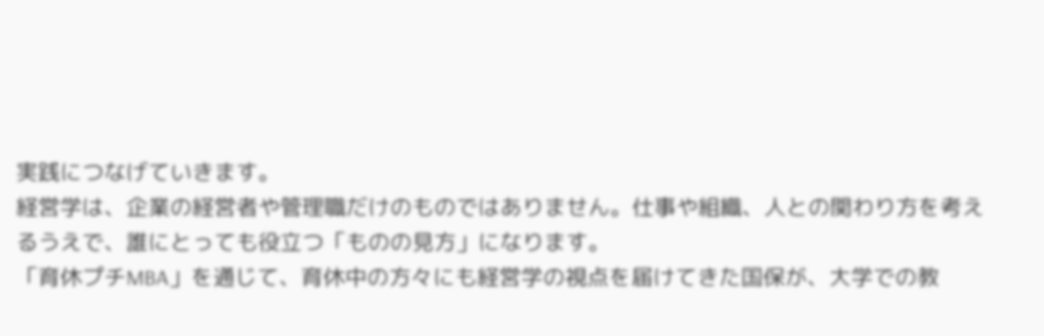実践につなげていきます。
経営学は、企業の経営者や管理職だけのものではありません。仕事や組織、人との関わり方を考えるうえで、誰にとっても役立つ「ものの見方」になります。
「育休プチMBA」を通じて、育休中の方々にも経営学の視点を届けてきた国保が、大学での教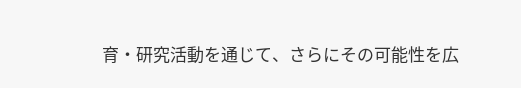育・研究活動を通じて、さらにその可能性を広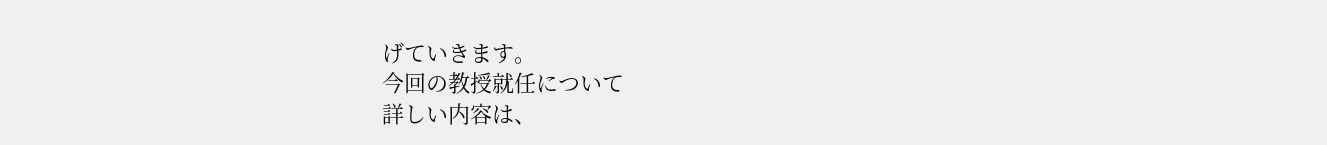げていきます。
今回の教授就任について
詳しい内容は、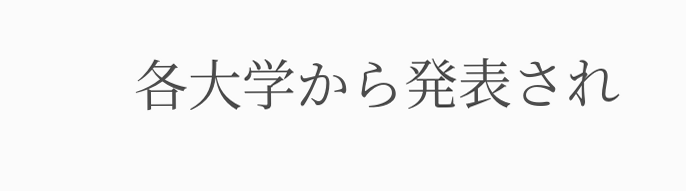各大学から発表され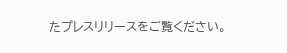たプレスリリースをご覧ください。